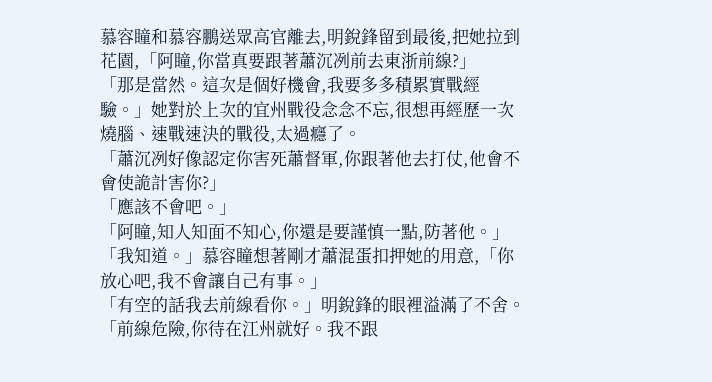慕容瞳和慕容鵬送眾高官離去,明銳鋒留到最後,把她拉到花園,「阿瞳,你當真要跟著蕭沉冽前去東浙前線?」
「那是當然。這次是個好機會,我要多多積累實戰經驗。」她對於上次的宜州戰役念念不忘,很想再經歷一次燒腦、速戰速決的戰役,太過癮了。
「蕭沉冽好像認定你害死蕭督軍,你跟著他去打仗,他會不會使詭計害你?」
「應該不會吧。」
「阿瞳,知人知面不知心,你還是要謹慎一點,防著他。」
「我知道。」慕容瞳想著剛才蕭混蛋扣押她的用意,「你放心吧,我不會讓自己有事。」
「有空的話我去前線看你。」明銳鋒的眼裡溢滿了不舍。
「前線危險,你待在江州就好。我不跟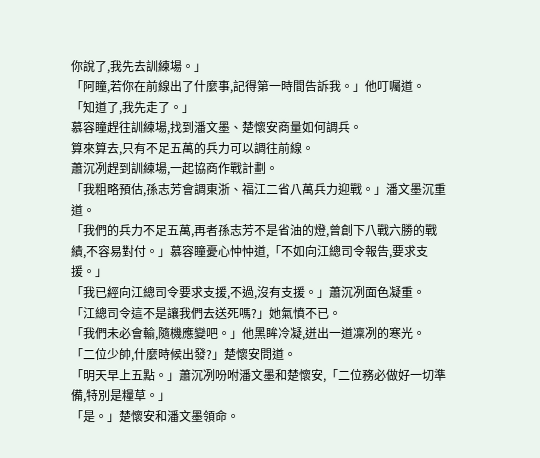你說了,我先去訓練場。」
「阿瞳,若你在前線出了什麼事,記得第一時間告訴我。」他叮囑道。
「知道了,我先走了。」
慕容瞳趕往訓練場,找到潘文墨、楚懷安商量如何調兵。
算來算去,只有不足五萬的兵力可以調往前線。
蕭沉冽趕到訓練場,一起協商作戰計劃。
「我粗略預估,孫志芳會調東浙、福江二省八萬兵力迎戰。」潘文墨沉重道。
「我們的兵力不足五萬,再者孫志芳不是省油的燈,曾創下八戰六勝的戰績,不容易對付。」慕容瞳憂心忡忡道,「不如向江總司令報告,要求支援。」
「我已經向江總司令要求支援,不過,沒有支援。」蕭沉冽面色凝重。
「江總司令這不是讓我們去送死嗎?」她氣憤不已。
「我們未必會輸,隨機應變吧。」他黑眸冷凝,迸出一道凜冽的寒光。
「二位少帥,什麼時候出發?」楚懷安問道。
「明天早上五點。」蕭沉冽吩咐潘文墨和楚懷安,「二位務必做好一切準備,特別是糧草。」
「是。」楚懷安和潘文墨領命。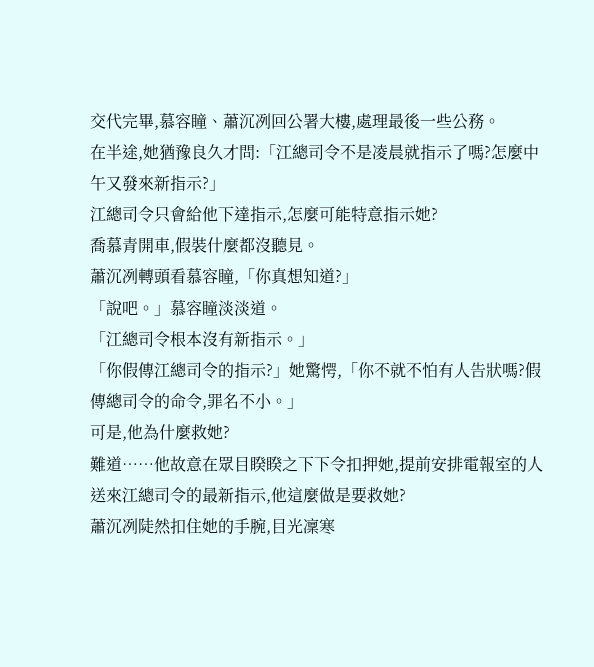交代完畢,慕容瞳、蕭沉冽回公署大樓,處理最後一些公務。
在半途,她猶豫良久才問:「江總司令不是凌晨就指示了嗎?怎麼中午又發來新指示?」
江總司令只會給他下達指示,怎麼可能特意指示她?
喬慕青開車,假裝什麼都沒聽見。
蕭沉冽轉頭看慕容瞳,「你真想知道?」
「說吧。」慕容瞳淡淡道。
「江總司令根本沒有新指示。」
「你假傳江總司令的指示?」她驚愕,「你不就不怕有人告狀嗎?假傳總司令的命令,罪名不小。」
可是,他為什麼救她?
難道……他故意在眾目睽睽之下下令扣押她,提前安排電報室的人送來江總司令的最新指示,他這麼做是要救她?
蕭沉冽陡然扣住她的手腕,目光凜寒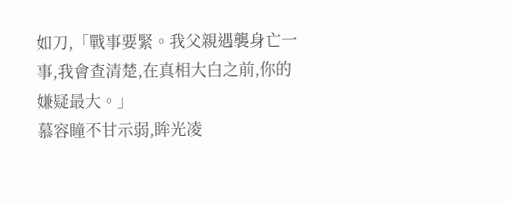如刀,「戰事要緊。我父親遇襲身亡一事,我會查清楚,在真相大白之前,你的嫌疑最大。」
慕容瞳不甘示弱,眸光凌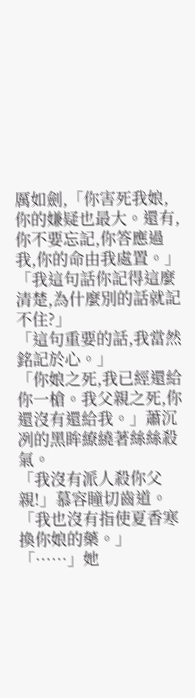厲如劍,「你害死我娘,你的嫌疑也最大。還有,你不要忘記,你答應過我,你的命由我處置。」
「我這句話你記得這麼清楚,為什麼別的話就記不住?」
「這句重要的話,我當然銘記於心。」
「你娘之死,我已經還給你一槍。我父親之死,你還沒有還給我。」蕭沉冽的黑眸繚繞著絲絲殺氣。
「我沒有派人殺你父親!」慕容瞳切齒道。
「我也沒有指使夏香寒換你娘的藥。」
「……」她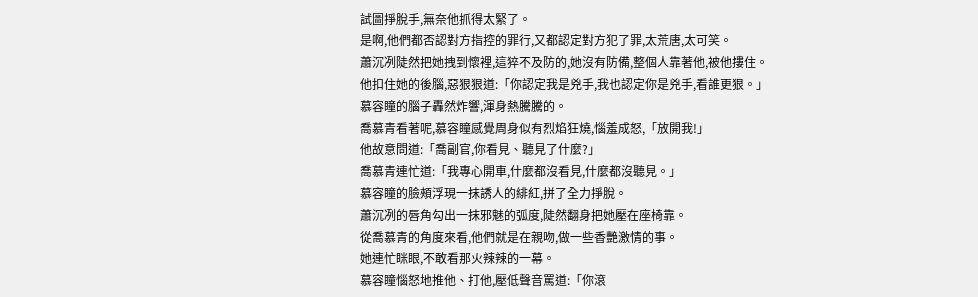試圖掙脫手,無奈他抓得太緊了。
是啊,他們都否認對方指控的罪行,又都認定對方犯了罪,太荒唐,太可笑。
蕭沉冽陡然把她拽到懷裡,這猝不及防的,她沒有防備,整個人靠著他,被他摟住。
他扣住她的後腦,惡狠狠道:「你認定我是兇手,我也認定你是兇手,看誰更狠。」
慕容瞳的腦子轟然炸響,渾身熱騰騰的。
喬慕青看著呢,慕容瞳感覺周身似有烈焰狂燒,惱羞成怒,「放開我!」
他故意問道:「喬副官,你看見、聽見了什麼?」
喬慕青連忙道:「我專心開車,什麼都沒看見,什麼都沒聽見。」
慕容瞳的臉頰浮現一抹誘人的緋紅,拼了全力掙脫。
蕭沉冽的唇角勾出一抹邪魅的弧度,陡然翻身把她壓在座椅靠。
從喬慕青的角度來看,他們就是在親吻,做一些香艷激情的事。
她連忙眯眼,不敢看那火辣辣的一幕。
慕容瞳惱怒地推他、打他,壓低聲音罵道:「你滾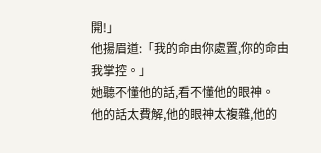開!」
他揚眉道:「我的命由你處置,你的命由我掌控。」
她聽不懂他的話,看不懂他的眼神。
他的話太費解,他的眼神太複雜,他的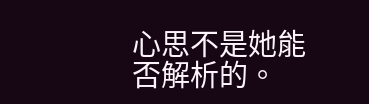心思不是她能否解析的。